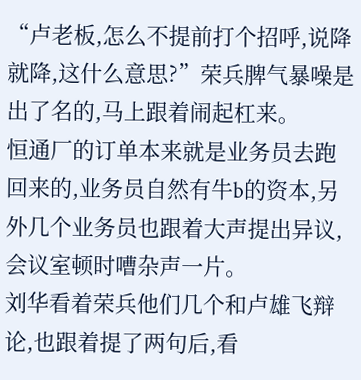“卢老板,怎么不提前打个招呼,说降就降,这什么意思?”荣兵脾气暴噪是出了名的,马上跟着闹起杠来。
恒通厂的订单本来就是业务员去跑回来的,业务员自然有牛b的资本,另外几个业务员也跟着大声提出异议,会议室顿时嘈杂声一片。
刘华看着荣兵他们几个和卢雄飞辩论,也跟着提了两句后,看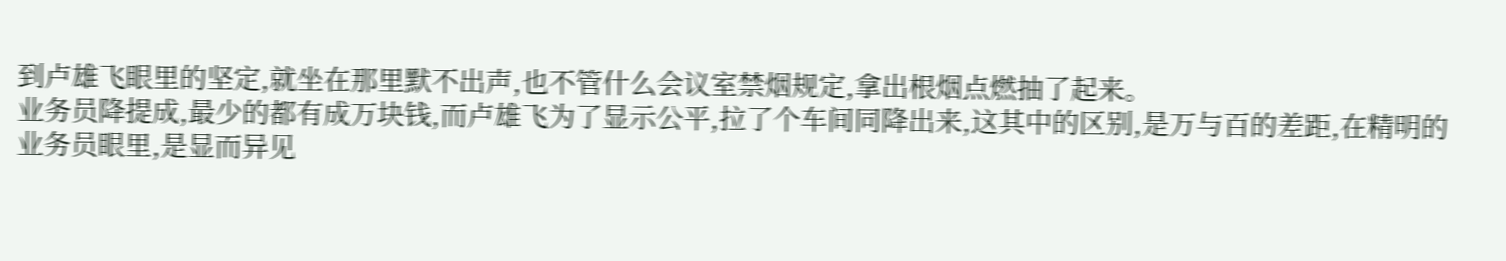到卢雄飞眼里的坚定,就坐在那里默不出声,也不管什么会议室禁烟规定,拿出根烟点燃抽了起来。
业务员降提成,最少的都有成万块钱,而卢雄飞为了显示公平,拉了个车间同降出来,这其中的区别,是万与百的差距,在精明的业务员眼里,是显而异见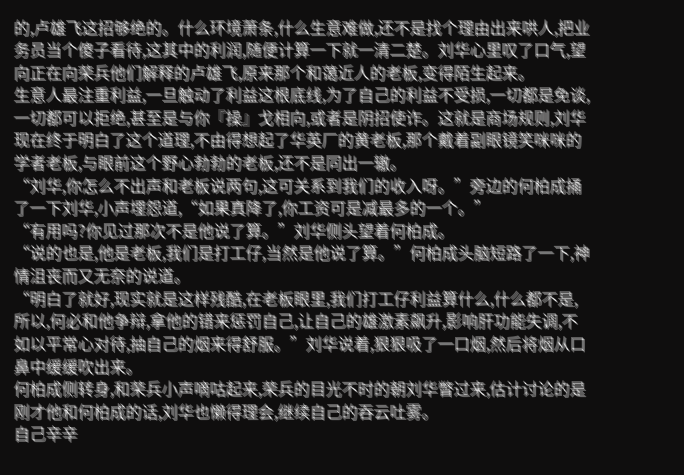的,卢雄飞这招够绝的。什么环境萧条,什么生意难做,还不是找个理由出来哄人,把业务员当个傻子看待,这其中的利润,随便计算一下就一清二楚。刘华心里叹了口气,望向正在向荣兵他们解释的卢雄飞,原来那个和蔼近人的老板,变得陌生起来。
生意人最注重利益,一旦触动了利益这根底线,为了自己的利益不受损,一切都是免谈,一切都可以拒绝,甚至是与你『操』戈相向,或者是阴招使诈。这就是商场规则,刘华现在终于明白了这个道理,不由得想起了华英厂的黄老板,那个戴着副眼镜笑咪咪的学者老板,与眼前这个野心勃勃的老板,还不是同出一辙。
“刘华,你怎么不出声和老板说两句,这可关系到我们的收入呀。”旁边的何柏成捅了一下刘华,小声埋怨道,“如果真降了,你工资可是减最多的一个。”
“有用吗?你见过那次不是他说了算。”刘华侧头望着何柏成。
“说的也是,他是老板,我们是打工仔,当然是他说了算。”何柏成头脑短路了一下,神情沮丧而又无奈的说道。
“明白了就好,现实就是这样残酷,在老板眼里,我们打工仔利益算什么,什么都不是,所以,何必和他争辩,拿他的错来惩罚自己,让自己的雄激素飙升,影响肝功能失调,不如以平常心对待,抽自己的烟来得舒服。”刘华说着,狠狠吸了一口烟,然后将烟从口鼻中缓缓吹出来。
何柏成侧转身,和荣兵小声嘀咕起来,荣兵的目光不时的朝刘华瞥过来,估计讨论的是刚才他和何柏成的话,刘华也懒得理会,继续自己的吞云吐雾。
自己辛辛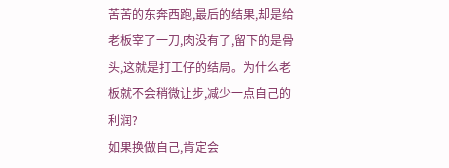苦苦的东奔西跑,最后的结果,却是给老板宰了一刀,肉没有了,留下的是骨头,这就是打工仔的结局。为什么老板就不会稍微让步,减少一点自己的利润?
如果换做自己,肯定会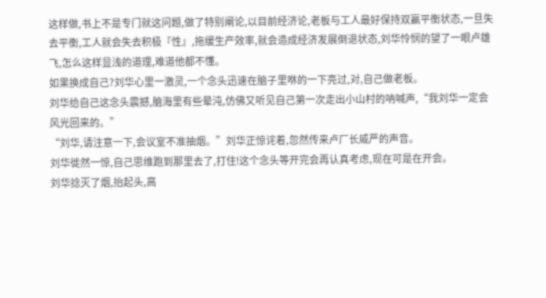这样做,书上不是专门就这问题,做了特别阐论,以目前经济论,老板与工人最好保持双赢平衡状态,一旦失去平衡,工人就会失去积极『性』,拖缓生产效率,就会造成经济发展倒退状态,刘华怜悯的望了一眼卢雄飞,怎么这样显浅的道理,难道他都不懂。
如果换成自己?刘华心里一激灵,一个念头迅速在脑子里咻的一下亮过,对,自己做老板。
刘华给自己这念头震撼,脑海里有些晕沌,仿佛又听见自己第一次走出小山村的呐喊声,“我刘华一定会风光回来的。”
“刘华,请注意一下,会议室不准抽烟。”刘华正惊诧着,忽然传来卢厂长威严的声音。
刘华徙然一惊,自己思维跑到那里去了,打住!这个念头等开完会再认真考虑,现在可是在开会。
刘华捻灭了烟,抬起头,高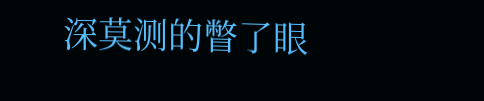深莫测的瞥了眼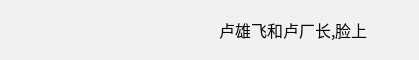卢雄飞和卢厂长,脸上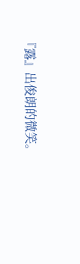『露』出俊朗的微笑。